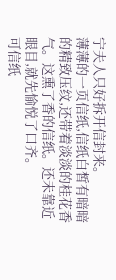宁夫人只好拆开信封来。
薄薄的一页信纸,信纸白皙有暗暗的精致压纹,还带着淡淡的桂花香气。这熏了香的信纸。还未靠近眼目,就先愉悦了口齐。
可信纸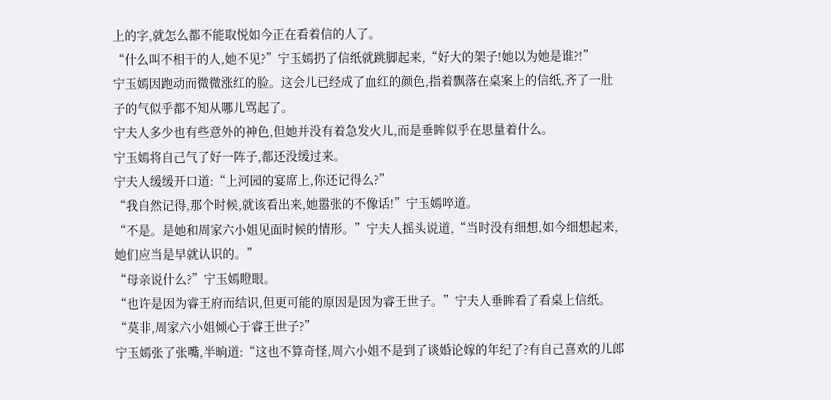上的字,就怎么都不能取悦如今正在看着信的人了。
“什么叫不相干的人,她不见?”宁玉嫣扔了信纸就跳脚起来,“好大的架子!她以为她是谁?!”
宁玉嫣因跑动而微微涨红的脸。这会儿已经成了血红的颜色,指着飘落在桌案上的信纸,齐了一肚子的气似乎都不知从哪儿骂起了。
宁夫人多少也有些意外的神色,但她并没有着急发火儿,而是垂眸似乎在思量着什么。
宁玉嫣将自己气了好一阵子,都还没缓过来。
宁夫人缓缓开口道:“上河园的宴席上,你还记得么?”
“我自然记得,那个时候,就该看出来,她嚣张的不像话!”宁玉嫣啐道。
“不是。是她和周家六小姐见面时候的情形。”宁夫人摇头说道,“当时没有细想,如今细想起来,她们应当是早就认识的。”
“母亲说什么?”宁玉嫣瞪眼。
“也许是因为睿王府而结识,但更可能的原因是因为睿王世子。”宁夫人垂眸看了看桌上信纸。“莫非,周家六小姐倾心于睿王世子?”
宁玉嫣张了张嘴,半晌道:“这也不算奇怪,周六小姐不是到了谈婚论嫁的年纪了?有自己喜欢的儿郎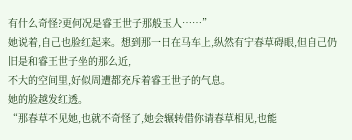有什么奇怪?更何况是睿王世子那般玉人……”
她说着,自己也脸红起来。想到那一日在马车上,纵然有宁春草碍眼,但自己仍旧是和睿王世子坐的那么近,
不大的空间里,好似周遭都充斥着睿王世子的气息。
她的脸越发红透。
“那春草不见她,也就不奇怪了,她会辗转借你请春草相见,也能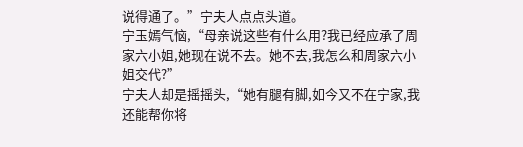说得通了。”宁夫人点点头道。
宁玉嫣气恼,“母亲说这些有什么用?我已经应承了周家六小姐,她现在说不去。她不去,我怎么和周家六小姐交代?”
宁夫人却是摇摇头,“她有腿有脚,如今又不在宁家,我还能帮你将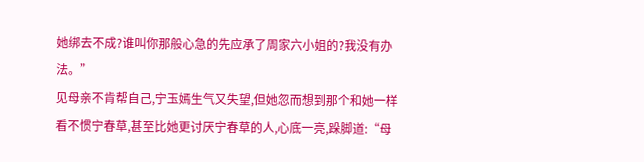她绑去不成?谁叫你那般心急的先应承了周家六小姐的?我没有办法。”
见母亲不肯帮自己,宁玉嫣生气又失望,但她忽而想到那个和她一样看不惯宁春草,甚至比她更讨厌宁春草的人,心底一亮,跺脚道:“母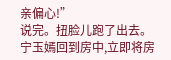亲偏心!”
说完。扭脸儿跑了出去。
宁玉嫣回到房中,立即将房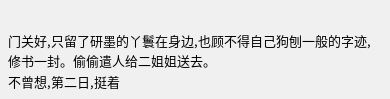门关好,只留了研墨的丫鬟在身边,也顾不得自己狗刨一般的字迹,修书一封。偷偷遣人给二姐姐送去。
不曾想,第二日,挺着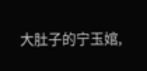大肚子的宁玉婠,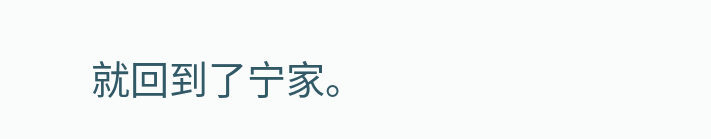就回到了宁家。